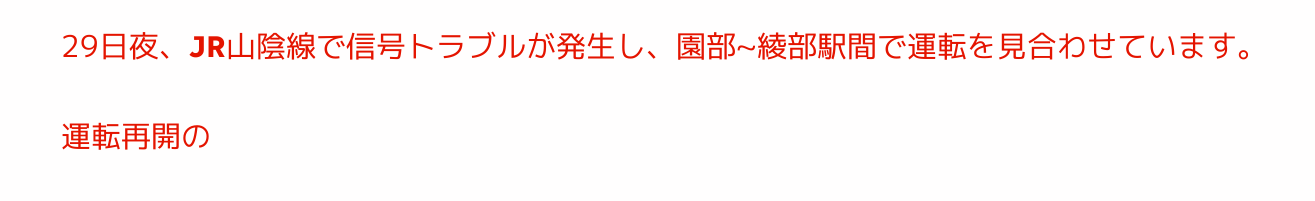29日夜、JR山陰線で信号トラブルが発生し、園部~綾部駅間で運転を見合わせています。

運転再開の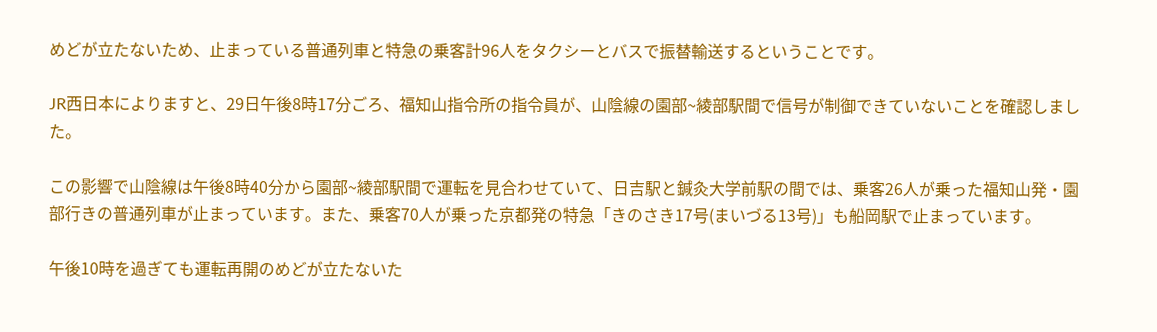めどが立たないため、止まっている普通列車と特急の乗客計96人をタクシーとバスで振替輸送するということです。

JR西日本によりますと、29日午後8時17分ごろ、福知山指令所の指令員が、山陰線の園部~綾部駅間で信号が制御できていないことを確認しました。

この影響で山陰線は午後8時40分から園部~綾部駅間で運転を見合わせていて、日吉駅と鍼灸大学前駅の間では、乗客26人が乗った福知山発・園部行きの普通列車が止まっています。また、乗客70人が乗った京都発の特急「きのさき17号(まいづる13号)」も船岡駅で止まっています。

午後10時を過ぎても運転再開のめどが立たないた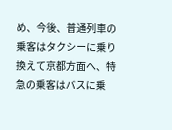め、今後、普通列車の乗客はタクシーに乗り換えて京都方面へ、特急の乗客はバスに乗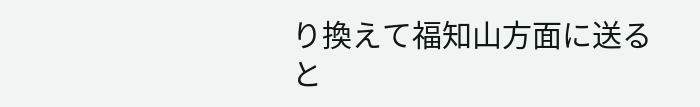り換えて福知山方面に送ると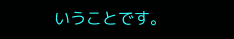いうことです。